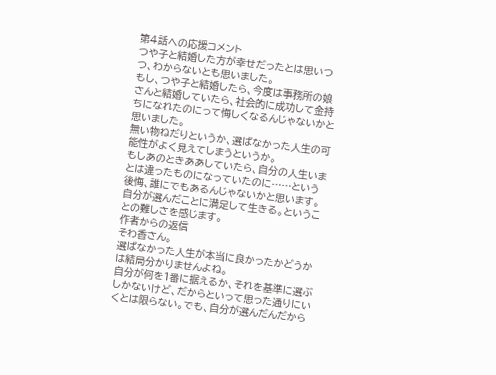第4話への応援コメント
つや子と結婚した方が幸せだったとは思いつつ、わからないとも思いました。
もし、つや子と結婚したら、今度は事務所の娘さんと結婚していたら、社会的に成功して金持ちになれたのにって悔しくなるんじゃないかと思いました。
無い物ねだりというか、選ばなかった人生の可能性がよく見えてしまうというか。
もしあのときああしていたら、自分の人生いまとは違ったものになっていたのに……という後悔、誰にでもあるんじゃないかと思います。
自分が選んだことに満足して生きる。ということの難しさを感じます。
作者からの返信
そわ香さん。
選ばなかった人生が本当に良かったかどうかは結局分かりませんよね。
自分が何を1番に据えるか、それを基準に選ぶしかないけど、だからといって思った通りにいくとは限らない。でも、自分が選んだんだから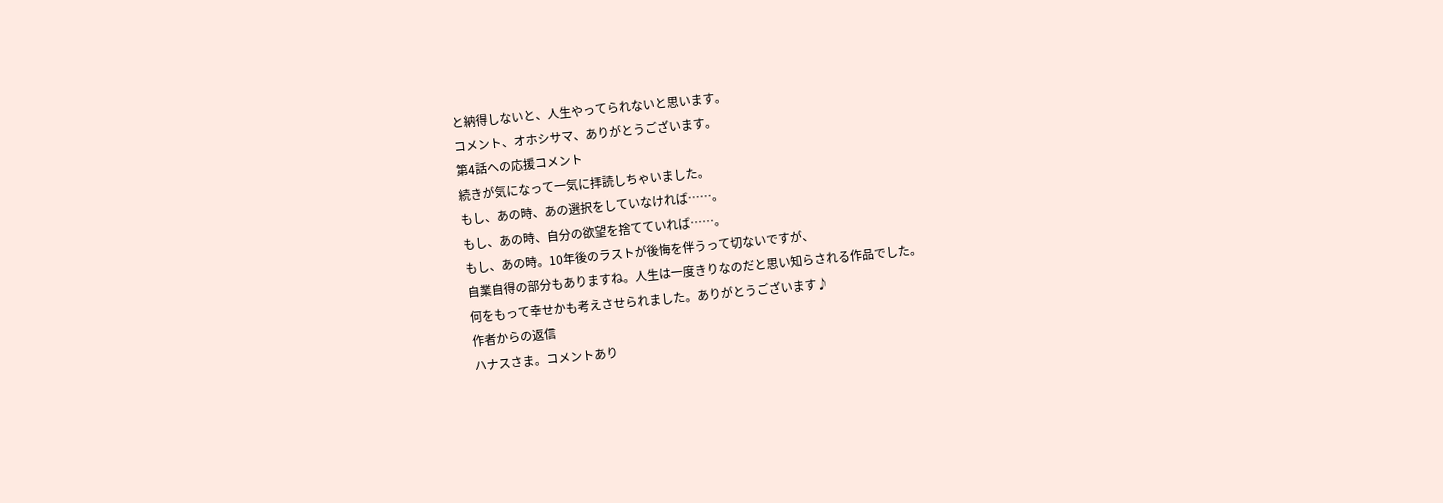と納得しないと、人生やってられないと思います。
コメント、オホシサマ、ありがとうございます。
第4話への応援コメント
続きが気になって一気に拝読しちゃいました。
もし、あの時、あの選択をしていなければ……。
もし、あの時、自分の欲望を捨てていれば……。
もし、あの時。10年後のラストが後悔を伴うって切ないですが、
自業自得の部分もありますね。人生は一度きりなのだと思い知らされる作品でした。
何をもって幸せかも考えさせられました。ありがとうございます♪
作者からの返信
ハナスさま。コメントあり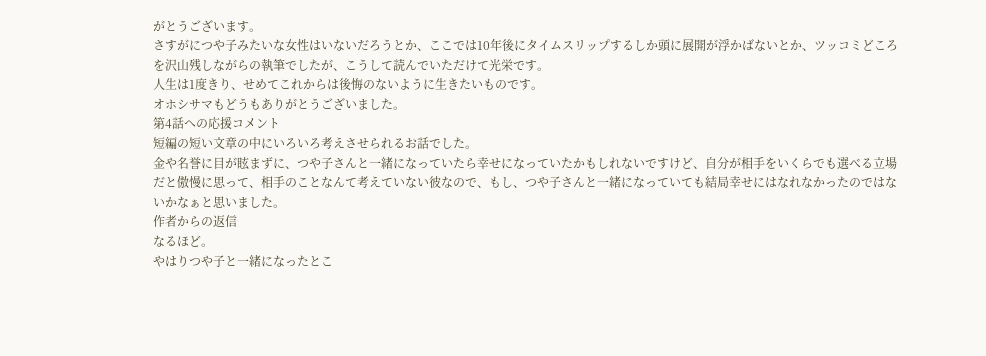がとうございます。
さすがにつや子みたいな女性はいないだろうとか、ここでは10年後にタイムスリップするしか頭に展開が浮かばないとか、ツッコミどころを沢山残しながらの執筆でしたが、こうして読んでいただけて光栄です。
人生は1度きり、せめてこれからは後悔のないように生きたいものです。
オホシサマもどうもありがとうございました。
第4話への応援コメント
短編の短い文章の中にいろいろ考えさせられるお話でした。
金や名誉に目が眩まずに、つや子さんと一緒になっていたら幸せになっていたかもしれないですけど、自分が相手をいくらでも選べる立場だと傲慢に思って、相手のことなんて考えていない彼なので、もし、つや子さんと一緒になっていても結局幸せにはなれなかったのではないかなぁと思いました。
作者からの返信
なるほど。
やはりつや子と一緒になったとこ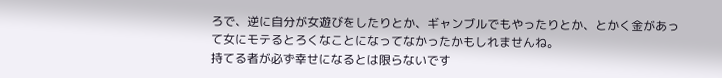ろで、逆に自分が女遊びをしたりとか、ギャンブルでもやったりとか、とかく金があって女にモテるとろくなことになってなかったかもしれませんね。
持てる者が必ず幸せになるとは限らないです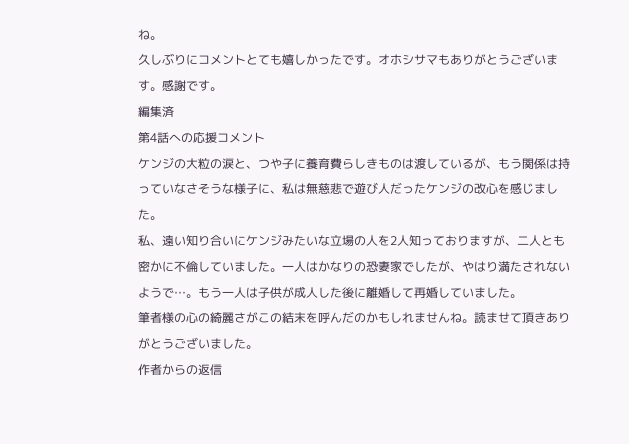ね。
久しぶりにコメントとても嬉しかったです。オホシサマもありがとうございます。感謝です。
編集済
第4話への応援コメント
ケンジの大粒の涙と、つや子に養育費らしきものは渡しているが、もう関係は持っていなさそうな様子に、私は無慈悲で遊び人だったケンジの改心を感じました。
私、遠い知り合いにケンジみたいな立場の人を2人知っておりますが、二人とも密かに不倫していました。一人はかなりの恐妻家でしたが、やはり満たされないようで…。もう一人は子供が成人した後に離婚して再婚していました。
筆者様の心の綺麗さがこの結末を呼んだのかもしれませんね。読ませて頂きありがとうございました。
作者からの返信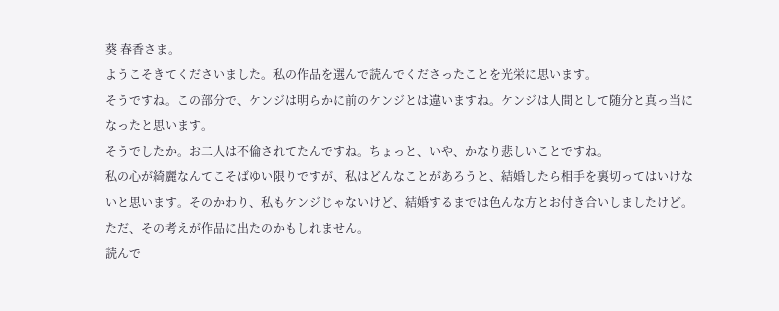葵 春香さま。
ようこそきてくださいました。私の作品を選んで読んでくださったことを光栄に思います。
そうですね。この部分で、ケンジは明らかに前のケンジとは違いますね。ケンジは人間として随分と真っ当になったと思います。
そうでしたか。お二人は不倫されてたんですね。ちょっと、いや、かなり悲しいことですね。
私の心が綺麗なんてこそばゆい限りですが、私はどんなことがあろうと、結婚したら相手を裏切ってはいけないと思います。そのかわり、私もケンジじゃないけど、結婚するまでは色んな方とお付き合いしましたけど。ただ、その考えが作品に出たのかもしれません。
読んで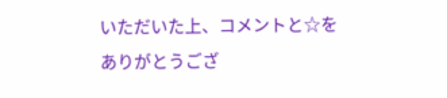いただいた上、コメントと☆をありがとうござ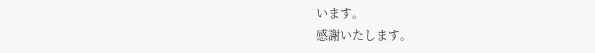います。
感謝いたします。